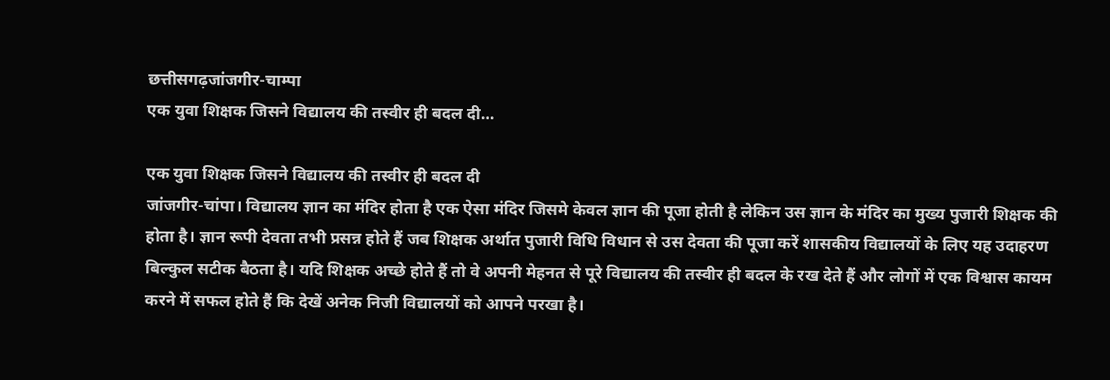छत्तीसगढ़जांजगीर-चाम्पा
एक युवा शिक्षक जिसने विद्यालय की तस्वीर ही बदल दी…

एक युवा शिक्षक जिसने विद्यालय की तस्वीर ही बदल दी
जांजगीर-चांपा। विद्यालय ज्ञान का मंदिर होता है एक ऐसा मंदिर जिसमे केवल ज्ञान की पूजा होती है लेकिन उस ज्ञान के मंदिर का मुख्य पुजारी शिक्षक की होता है। ज्ञान रूपी देवता तभी प्रसन्न होते हैं जब शिक्षक अर्थात पुजारी विधि विधान से उस देवता की पूजा करें शासकीय विद्यालयों के लिए यह उदाहरण बिल्कुल सटीक बैठता है। यदि शिक्षक अच्छे होते हैं तो वे अपनी मेहनत से पूरे विद्यालय की तस्वीर ही बदल के रख देते हैं और लोगों में एक विश्वास कायम करने में सफल होते हैं कि देखें अनेक निजी विद्यालयों को आपने परखा है।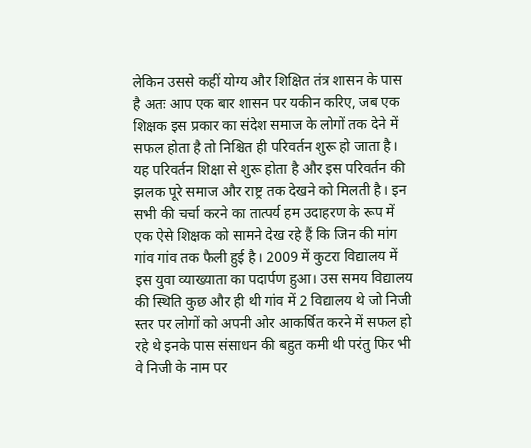लेकिन उससे कहीं योग्य और शिक्षित तंत्र शासन के पास है अतः आप एक बार शासन पर यकीन करिए, जब एक शिक्षक इस प्रकार का संदेश समाज के लोगों तक देने में सफल होता है तो निश्चित ही परिवर्तन शुरू हो जाता है।
यह परिवर्तन शिक्षा से शुरू होता है और इस परिवर्तन की झलक पूरे समाज और राष्ट्र तक देखने को मिलती है। इन सभी की चर्चा करने का तात्पर्य हम उदाहरण के रूप में एक ऐसे शिक्षक को सामने देख रहे हैं कि जिन की मांग गांव गांव तक फैली हुई है। 2009 में कुटरा विद्यालय में इस युवा व्याख्याता का पदार्पण हुआ। उस समय विद्यालय की स्थिति कुछ और ही थी गांव में 2 विद्यालय थे जो निजी स्तर पर लोगों को अपनी ओर आकर्षित करने में सफल हो रहे थे इनके पास संसाधन की बहुत कमी थी परंतु फिर भी वे निजी के नाम पर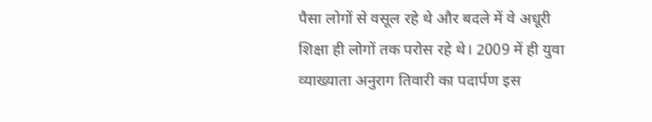पैसा लोगों से वसूल रहे थे और बदले में वे अधूरी शिक्षा ही लोगों तक परोस रहे थे। 2009 में ही युवा व्याख्याता अनुराग तिवारी का पदार्पण इस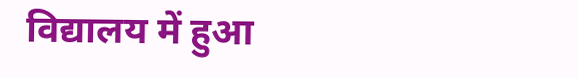विद्यालय में हुआ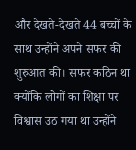और देखते-देखते 44 बच्चों के साथ उन्होंने अपने सफर की शुरुआत की। सफर कठिन था क्योंकि लोगों का शिक्षा पर विश्वास उठ गया था उन्होंने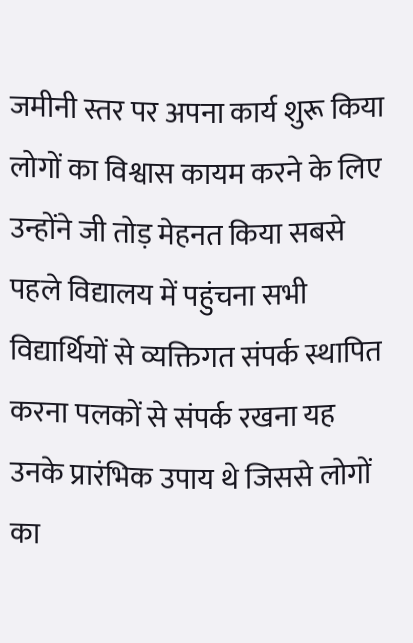जमीनी स्तर पर अपना कार्य शुरू किया लोगों का विश्वास कायम करने के लिए उन्होंने जी तोड़ मेहनत किया सबसे पहले विद्यालय में पहुंचना सभी विद्यार्थियों से व्यक्तिगत संपर्क स्थापित करना पलकों से संपर्क रखना यह उनके प्रारंभिक उपाय थे जिससे लोगों का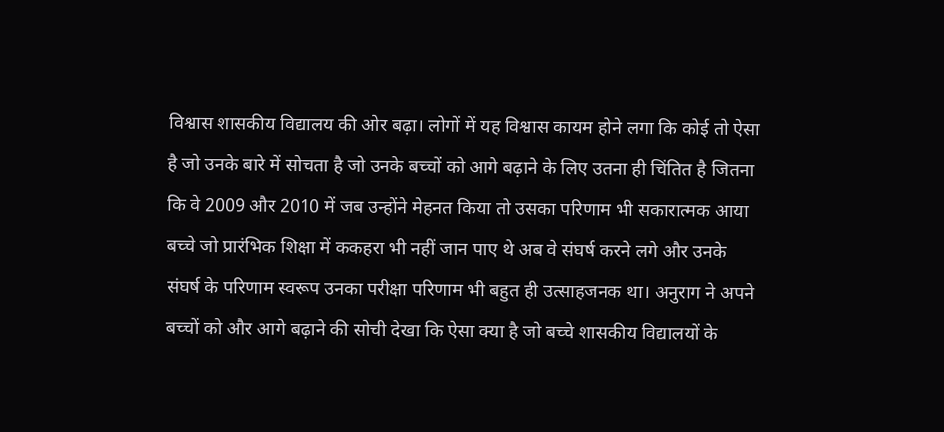विश्वास शासकीय विद्यालय की ओर बढ़ा। लोगों में यह विश्वास कायम होने लगा कि कोई तो ऐसा है जो उनके बारे में सोचता है जो उनके बच्चों को आगे बढ़ाने के लिए उतना ही चिंतित है जितना कि वे 2009 और 2010 में जब उन्होंने मेहनत किया तो उसका परिणाम भी सकारात्मक आया बच्चे जो प्रारंभिक शिक्षा में ककहरा भी नहीं जान पाए थे अब वे संघर्ष करने लगे और उनके संघर्ष के परिणाम स्वरूप उनका परीक्षा परिणाम भी बहुत ही उत्साहजनक था। अनुराग ने अपने बच्चों को और आगे बढ़ाने की सोची देखा कि ऐसा क्या है जो बच्चे शासकीय विद्यालयों के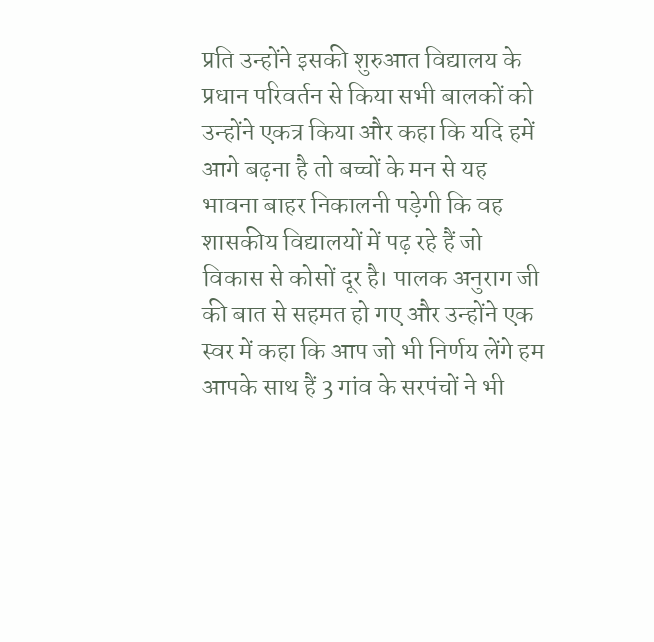प्रति उन्होंने इसकी शुरुआत विद्यालय के प्रधान परिवर्तन से किया सभी बालकों को उन्होंने एकत्र किया और कहा कि यदि हमें आगे बढ़ना है तो बच्चों के मन से यह भावना बाहर निकालनी पड़ेगी कि वह शासकीय विद्यालयों में पढ़ रहे हैं जो विकास से कोसों दूर है। पालक अनुराग जी की बात से सहमत हो गए और उन्होंने एक स्वर में कहा कि आप जो भी निर्णय लेंगे हम आपके साथ हैं 3 गांव के सरपंचों ने भी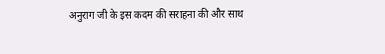अनुराग जी के इस कदम की सराहना की और साथ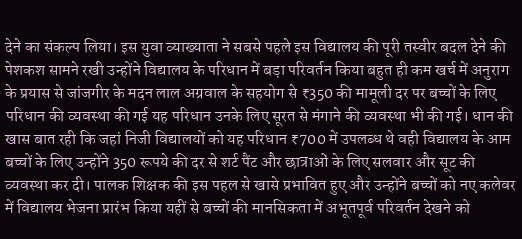देने का संकल्प लिया। इस युवा व्याख्याता ने सबसे पहले इस विद्यालय की पूरी तस्वीर बदल देने की पेशकश सामने रखी उन्होंने विद्यालय के परिधान में बड़ा परिवर्तन किया बहुत ही कम खर्च में अनुराग के प्रयास से जांजगीर के मदन लाल अग्रवाल के सहयोग से ₹350 की मामूली दर पर बच्चों के लिए परिधान की व्यवस्था की गई यह परिधान उनके लिए सूरत से मंगाने की व्यवस्था भी की गई। धान की खास बात रही कि जहां निजी विद्यालयों को यह परिधान ₹700 में उपलब्ध थे वही विद्यालय के आम बच्चों के लिए उन्होंने 350 रूपये की दर से शर्ट पैंट और छात्राओं के लिए सलवार और सूट की व्यवस्था कर दी। पालक शिक्षक की इस पहल से खासे प्रभावित हुए और उन्होंने बच्चों को नए कलेवर में विद्यालय भेजना प्रारंभ किया यहीं से बच्चों की मानसिकता में अभूतपूर्व परिवर्तन देखने को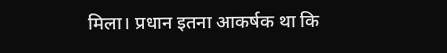मिला। प्रधान इतना आकर्षक था कि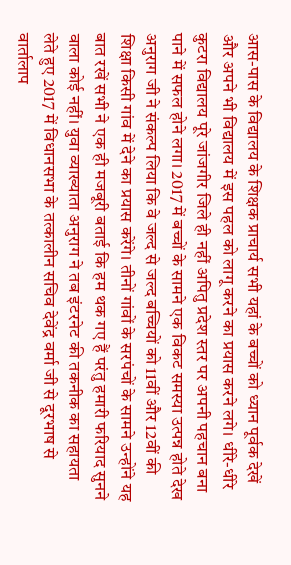आस-पास के विद्यालय के शिक्षक प्राचार्य सभी यहां के बच्चों को ध्यान पूर्वक देखें और अपने भी विद्यालय में इस पहल को लागू करने का प्रयास करने लगे। धीरे-धीरे कुटरा विद्यालय पूरे जांजगीर जिले ही नहीं अपितु प्रदेश स्तर पर अपनी पहचान बना पाने में सफल होने लगा। 2017 में बच्चों के सामने एक विकट समस्या उत्पन्न होते देख अनुराग जी ने संकल्प लिया कि वे जल्द से जल्द बच्चियों को 11वीं और 12वीं की शिक्षा किसी गांव में देने का प्रयास करेंगे। तीनों गांवों के सरपंचों के सामने उन्होंने यह बात रखें सभी ने एक ही मजबूरी बताई कि हम थक गए हैं परंतु हमारी फरियाद सुनने वाला कोई नहीं। युवा व्याख्याता अनुराग ने तब इंटरनेट की तकनीक का सहायता लेते हुए 2017 में विधानसभा के तत्कालीन सचिव देवेंद्र वर्मा जी से दूरभाष से वार्तालाप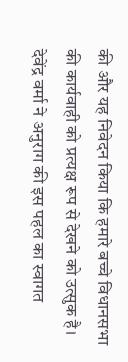की और यह निवेदन किया कि हमारे बच्चे विधानसभा की कार्यवाही को प्रत्यक्ष रूप से देखने को उत्सुक है। देवेंद्र वर्मा ने अनुराग की इस पहल का स्वागत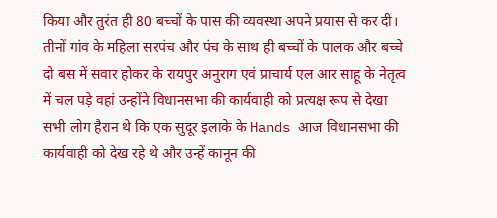किया और तुरंत ही 80 बच्चों के पास की व्यवस्था अपने प्रयास से कर दी। तीनों गांव के महिला सरपंच और पंच के साथ ही बच्चों के पालक और बच्चे दो बस में सवार होकर के रायपुर अनुराग एवं प्राचार्य एल आर साहू के नेतृत्व में चल पड़े वहां उन्होंने विधानसभा की कार्यवाही को प्रत्यक्ष रूप से देखा सभी लोग हैरान थे कि एक सुदूर इलाके के Hands आज विधानसभा की कार्यवाही को देख रहे थे और उन्हें कानून की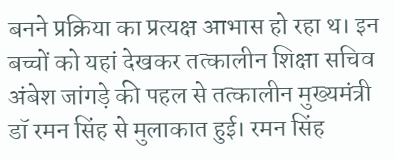बनने प्रक्रिया का प्रत्यक्ष आभास हो रहा थ। इन बच्चों को यहां देखकर तत्कालीन शिक्षा सचिव अंबेश जांगड़े की पहल से तत्कालीन मुख्यमंत्री डॉ रमन सिंह से मुलाकात हुई। रमन सिंह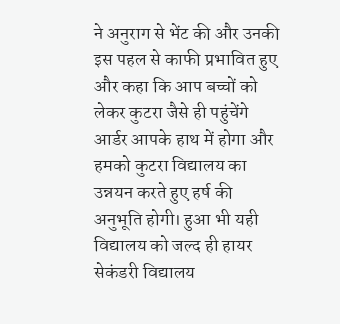ने अनुराग से भेंट की और उनकी इस पहल से काफी प्रभावित हुए और कहा कि आप बच्चों को लेकर कुटरा जैसे ही पहुंचेंगे आर्डर आपके हाथ में होगा और हमको कुटरा विद्यालय का उन्नयन करते हुए हर्ष की अनुभूति होगी। हुआ भी यही विद्यालय को जल्द ही हायर सेकंडरी विद्यालय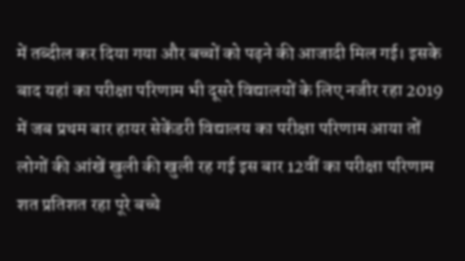में तब्दील कर दिया गया और बच्चों को पढ़ने की आजादी मिल गई। इसके बाद यहां का परीक्षा परिणाम भी दूसरे विद्यालयों के लिए नजीर रहा 2019 में जब प्रथम बार हायर सेकेंडरी विद्यालय का परीक्षा परिणाम आया तों लोगों की आंखें खुली की खुली रह गई इस बार 12वीं का परीक्षा परिणाम शत प्रतिशत रहा पूरे बच्चे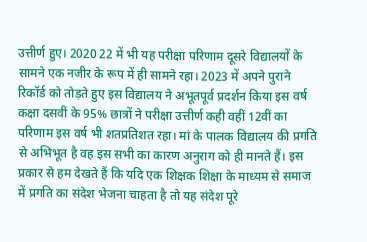उत्तीर्ण हुए। 2020 22 में भी यह परीक्षा परिणाम दूसरे विद्यालयों के सामने एक नजीर के रूप में ही सामने रहा। 2023 में अपने पुराने रिकॉर्ड को तोड़ते हुए इस विद्यालय ने अभूतपूर्व प्रदर्शन किया इस वर्ष कक्षा दसवीं के 95% छात्रों ने परीक्षा उत्तीर्ण कही वहीं 12वीं का परिणाम इस वर्ष भी शतप्रतिशत रहा। मां के पालक विद्यालय की प्रगति से अभिभूत है वह इस सभी का कारण अनुराग को ही मानते हैं। इस प्रकार से हम देखते हैं कि यदि एक शिक्षक शिक्षा के माध्यम से समाज में प्रगति का संदेश भेजना चाहता है तो यह संदेश पूरे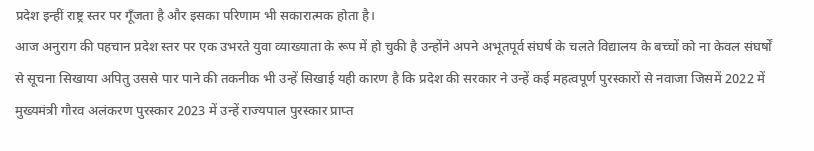प्रदेश इन्हीं राष्ट्र स्तर पर गूँजता है और इसका परिणाम भी सकारात्मक होता है।
आज अनुराग की पहचान प्रदेश स्तर पर एक उभरते युवा व्याख्याता के रूप में हो चुकी है उन्होंने अपने अभूतपूर्व संघर्ष के चलते विद्यालय के बच्चों को ना केवल संघर्षों से सूचना सिखाया अपितु उससे पार पाने की तकनीक भी उन्हें सिखाई यही कारण है कि प्रदेश की सरकार ने उन्हें कई महत्वपूर्ण पुरस्कारों से नवाजा जिसमें 2022 में मुख्यमंत्री गौरव अलंकरण पुरस्कार 2023 में उन्हें राज्यपाल पुरस्कार प्राप्त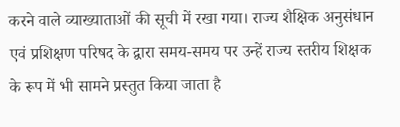करने वाले व्याख्याताओं की सूची में रखा गया। राज्य शैक्षिक अनुसंधान एवं प्रशिक्षण परिषद के द्वारा समय-समय पर उन्हें राज्य स्तरीय शिक्षक के रूप में भी सामने प्रस्तुत किया जाता है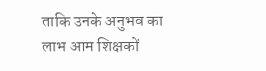ताकि उनके अनुभव का लाभ आम शिक्षकों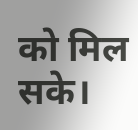को मिल सके।